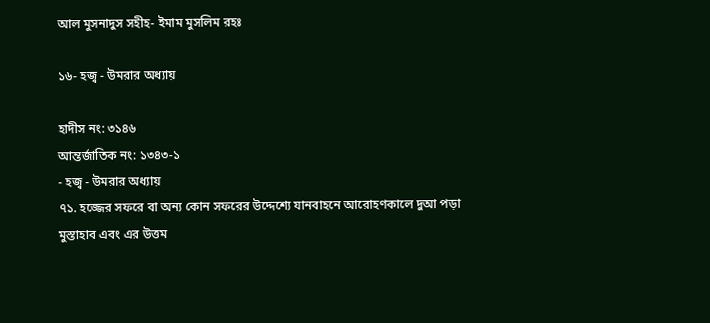আল মুসনাদুস সহীহ- ইমাম মুসলিম রহঃ

১৬- হজ্ব - উমরার অধ্যায়

হাদীস নং: ৩১৪৬
আন্তর্জাতিক নং: ১৩৪৩-১
- হজ্ব - উমরার অধ্যায়
৭১. হজ্জের সফরে বা অন্য কোন সফরের উদ্দেশ্যে যানবাহনে আরোহণকালে দুআ পড়া মুস্তাহাব এবং এর উত্তম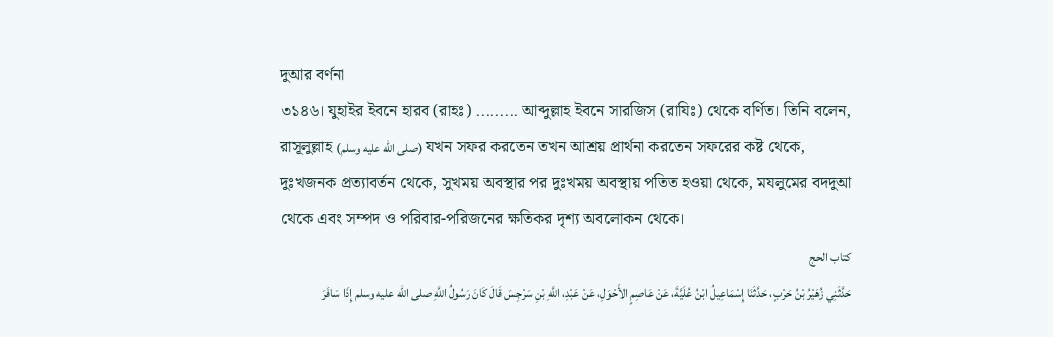দুআর বর্ণনা
৩১৪৬। যুহাইর ইবনে হারব (রাহঃ) ......... আব্দুল্লাহ ইবনে সারজিস (রাযিঃ) থেকে বর্ণিত। তিনি বলেন, রাসূলুল্লাহ (صلى الله عليه وسلم) যখন সফর করতেন তখন আশ্রয় প্রার্থনা করতেন সফরের কষ্ট থেকে, দুঃখজনক প্রত্যাবর্তন থেকে, সুখময় অবস্থার পর দুঃখময় অবস্থায় পতিত হওয়া থেকে, মযলুমের বদদুআ থেকে এবং সম্পদ ও পরিবার-পরিজনের ক্ষতিকর দৃশ্য অবলোকন থেকে।
كتاب الحج
حَدَّثَنِي زُهَيْرُ بْنُ حَرْبٍ، حَدَّثَنَا إِسْمَاعِيلُ ابْنُ عُلَيَّةَ، عَنْ عَاصِمٍ الأَحْوَلِ، عَنْ عَبْدِ، اللَّهِ بْنِ سَرْجِسَ قَالَ كَانَ رَسُولُ اللَّهِ صلى الله عليه وسلم إِذَا سَافَرَ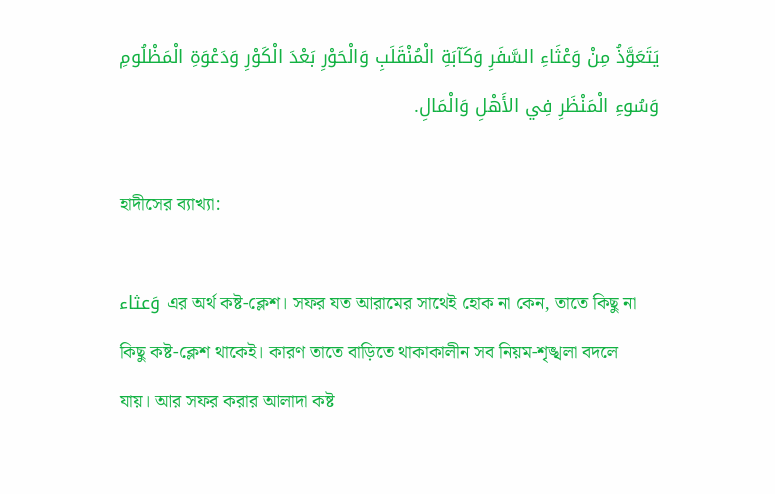يَتَعَوَّذُ مِنْ وَعْثَاءِ السَّفَرِ وَكَآبَةِ الْمُنْقَلَبِ وَالْحَوْرِ بَعْدَ الْكَوْرِ وَدَعْوَةِ الْمَظْلُومِ وَسُوءِ الْمَنْظَرِ فِي الأَهْلِ وَالْمَالِ.

হাদীসের ব্যাখ্যা:

وَعثاء এর অর্থ কষ্ট-ক্লেশ। সফর যত আরামের সাথেই হোক না কেন, তাতে কিছু না কিছু কষ্ট-ক্লেশ থাকেই। কারণ তাতে বাড়িতে থাকাকালীন সব নিয়ম-শৃঙ্খলা বদলে যায়। আর সফর করার আলাদা কষ্ট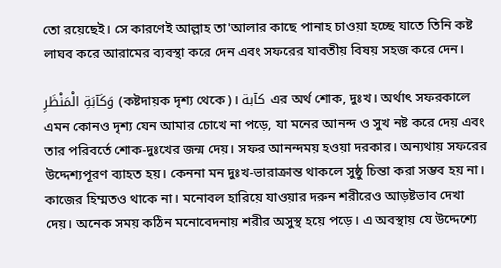তো রয়েছেই। সে কারণেই আল্লাহ তা'আলার কাছে পানাহ চাওয়া হচ্ছে যাতে তিনি কষ্ট লাঘব করে আরামের ব্যবস্থা করে দেন এবং সফরের যাবতীয় বিষয় সহজ করে দেন।

وَكَآبَةِ الْمَنْظَرِ (কষ্টদায়ক দৃশ্য থেকে)। كآبة এর অর্থ শোক, দুঃখ। অর্থাৎ সফরকালে এমন কোনও দৃশ্য যেন আমার চোখে না পড়ে, যা মনের আনন্দ ও সুখ নষ্ট করে দেয় এবং তার পরিবর্তে শোক-দুঃখের জন্ম দেয়। সফর আনন্দময় হওয়া দরকার। অন্যথায় সফরের উদ্দেশ্যপূরণ ব্যাহত হয়। কেননা মন দুঃখ-ভারাক্রান্ত থাকলে সুষ্ঠু চিন্তা করা সম্ভব হয় না। কাজের হিম্মতও থাকে না। মনোবল হারিয়ে যাওয়ার দরুন শরীরেও আড়ষ্টভাব দেখা দেয়। অনেক সময় কঠিন মনোবেদনায় শরীর অসুস্থ হয়ে পড়ে। এ অবস্থায় যে উদ্দেশ্যে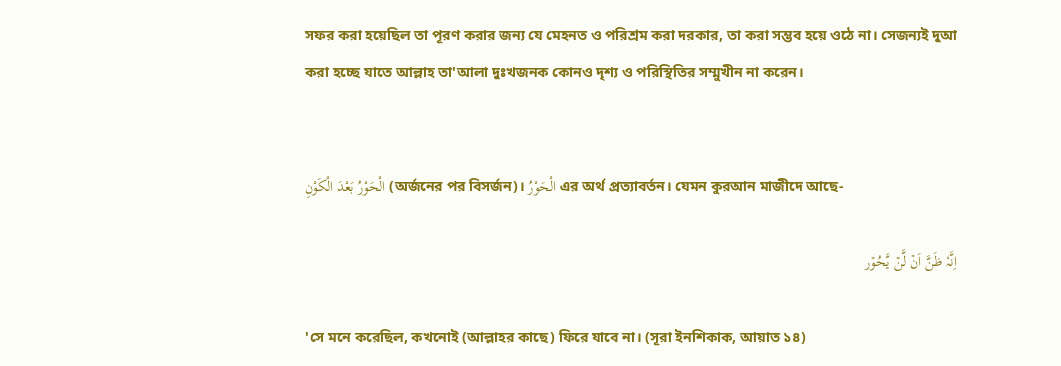সফর করা হয়েছিল তা পূরণ করার জন্য যে মেহনত ও পরিশ্রম করা দরকার, তা করা সম্ভব হয়ে ওঠে না। সেজন্যই দুআ করা হচ্ছে যাতে আল্লাহ তা'আলা দুঃখজনক কোনও দৃশ্য ও পরিস্থিতির সম্মুখীন না করেন।


الْحَوْرُ بَعْدَ الْكَوْنِ (অর্জনের পর বিসর্জন)। الْحَوْرُ এর অর্থ প্রত্যাবর্তন। যেমন কুরআন মাজীদে আছে-

اِنَّہٗ ظَنَّ اَنۡ لَّنۡ یَّحُوۡر

'সে মনে করেছিল, কখনোই (আল্লাহর কাছে) ফিরে যাবে না। (সূরা ইনশিকাক, আয়াত ১৪)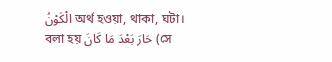الْكَوْنُ অর্থ হওয়া, থাকা, ঘটা। বলা হয় حَارَ بَعْدَ مَا كَانَ (সে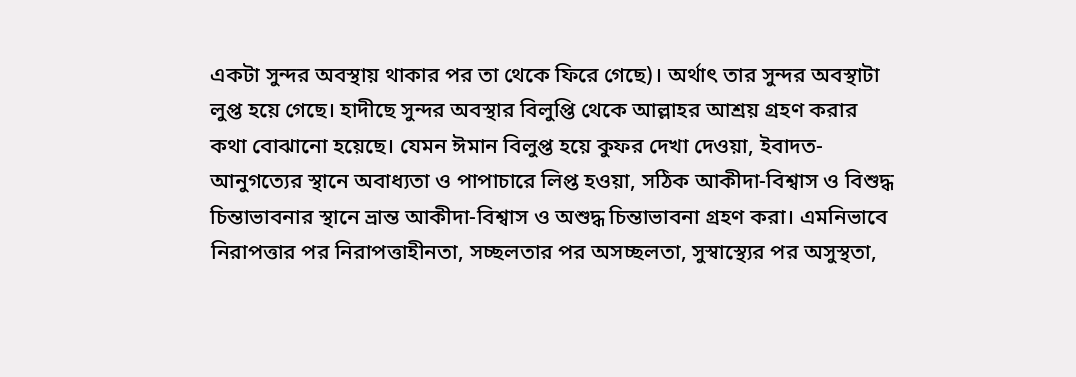একটা সুন্দর অবস্থায় থাকার পর তা থেকে ফিরে গেছে)। অর্থাৎ তার সুন্দর অবস্থাটা লুপ্ত হয়ে গেছে। হাদীছে সুন্দর অবস্থার বিলুপ্তি থেকে আল্লাহর আশ্রয় গ্রহণ করার কথা বোঝানো হয়েছে। যেমন ঈমান বিলুপ্ত হয়ে কুফর দেখা দেওয়া, ইবাদত-আনুগত্যের স্থানে অবাধ্যতা ও পাপাচারে লিপ্ত হওয়া, সঠিক আকীদা-বিশ্বাস ও বিশুদ্ধ চিন্তাভাবনার স্থানে ভ্রান্ত আকীদা-বিশ্বাস ও অশুদ্ধ চিন্তাভাবনা গ্রহণ করা। এমনিভাবে নিরাপত্তার পর নিরাপত্তাহীনতা, সচ্ছলতার পর অসচ্ছলতা, সুস্বাস্থ্যের পর অসুস্থতা,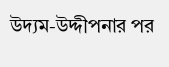উদ্যম-উদ্দীপনার পর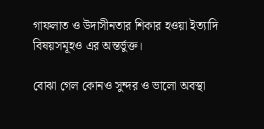গাফলাত ও উদাসীনতার শিকার হওয়া ইত্যাদি বিষয়সমূহও এর অন্তর্ভুক্ত।

বোঝা গেল কোনও সুন্দর ও ভালো অবস্থা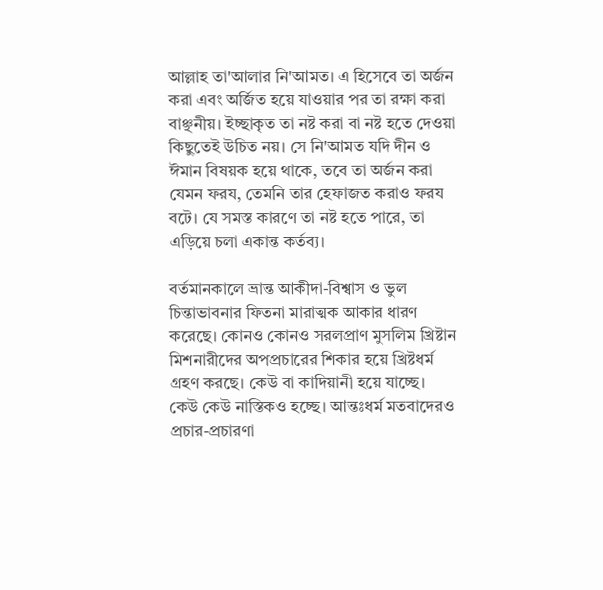আল্লাহ তা'আলার নি'আমত। এ হিসেবে তা অর্জন করা এবং অর্জিত হয়ে যাওয়ার পর তা রক্ষা করা বাঞ্ছনীয়। ইচ্ছাকৃত তা নষ্ট করা বা নষ্ট হতে দেওয়া কিছুতেই উচিত নয়। সে নি'আমত যদি দীন ও ঈমান বিষয়ক হয়ে থাকে, তবে তা অর্জন করা যেমন ফরয, তেমনি তার হেফাজত করাও ফরয বটে। যে সমস্ত কারণে তা নষ্ট হতে পারে, তা এড়িয়ে চলা একান্ত কর্তব্য।

বর্তমানকালে ভ্রান্ত আকীদা-বিশ্বাস ও ভুল চিন্তাভাবনার ফিতনা মারাত্মক আকার ধারণ করেছে। কোনও কোনও সরলপ্রাণ মুসলিম খ্রিষ্টান মিশনারীদের অপপ্রচারের শিকার হয়ে খ্রিষ্টধর্ম গ্রহণ করছে। কেউ বা কাদিয়ানী হয়ে যাচ্ছে। কেউ কেউ নাস্তিকও হচ্ছে। আন্তঃধর্ম মতবাদেরও প্রচার-প্রচারণা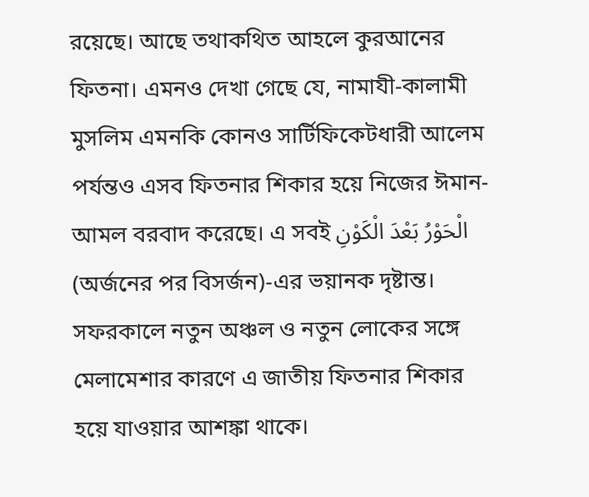রয়েছে। আছে তথাকথিত আহলে কুরআনের ফিতনা। এমনও দেখা গেছে যে, নামাযী-কালামী মুসলিম এমনকি কোনও সার্টিফিকেটধারী আলেম পর্যন্তও এসব ফিতনার শিকার হয়ে নিজের ঈমান-আমল বরবাদ করেছে। এ সবই الْحَوْرُ بَعْدَ الْكَوْنِ (অর্জনের পর বিসর্জন)-এর ভয়ানক দৃষ্টান্ত। সফরকালে নতুন অঞ্চল ও নতুন লোকের সঙ্গে মেলামেশার কারণে এ জাতীয় ফিতনার শিকার হয়ে যাওয়ার আশঙ্কা থাকে।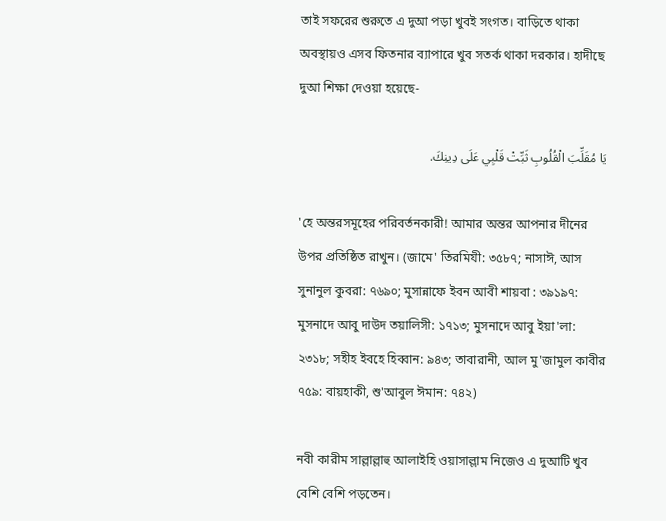তাই সফরের শুরুতে এ দুআ পড়া খুবই সংগত। বাড়িতে থাকা অবস্থায়ও এসব ফিতনার ব্যাপারে খুব সতর্ক থাকা দরকার। হাদীছে দুআ শিক্ষা দেওয়া হয়েছে-

يَا مُقَلِّبَ الْقُلُوبِ ثَبِّتْ قَلْبِي عَلَى دِينِكَ.

'হে অন্তরসমূহের পরিবর্তনকারী! আমার অন্তর আপনার দীনের উপর প্রতিষ্ঠিত রাখুন। (জামে' তিরমিযী: ৩৫৮৭; নাসাঈ, আস সুনানুল কুবরা: ৭৬৯০; মুসান্নাফে ইবন আবী শায়বা : ৩৯১৯৭: মুসনাদে আবু দাউদ তয়ালিসী: ১৭১৩; মুসনাদে আবু ইয়া'লা: ২৩১৮; সহীহ ইবহে হিব্বান: ৯৪৩; তাবারানী, আল মু'জামুল কাবীর ৭৫৯: বায়হাকী, শু'আবুল ঈমান: ৭৪২)

নবী কারীম সাল্লাল্লাহু আলাইহি ওয়াসাল্লাম নিজেও এ দুআটি খুব বেশি বেশি পড়তেন।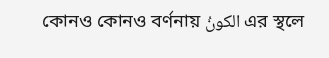কোনও কোনও বর্ণনায় الكونُ এর স্থলে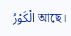الْكَوْرُ আছে।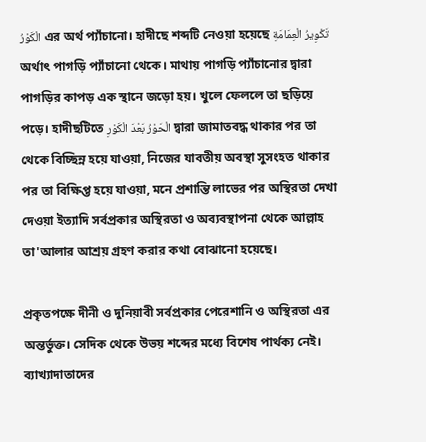الْكَوْرُ এর অর্থ প্যাঁচানো। হাদীছে শব্দটি নেওয়া হয়েছে تَكْوِيرُ الْعِمَامَةِ অর্থাৎ পাগড়ি প্যাঁচানো থেকে। মাথায় পাগড়ি প্যাঁচানোর দ্বারা পাগড়ির কাপড় এক স্থানে জড়ো হয়। খুলে ফেললে তা ছড়িয়ে পড়ে। হাদীছটিতে الْحَوْرُ بَعْدَ الْكَوْرِ দ্বারা জামাতবদ্ধ থাকার পর তা থেকে বিচ্ছিন্ন হয়ে যাওয়া, নিজের যাবতীয় অবস্থা সুসংহত থাকার পর তা বিক্ষিপ্ত হয়ে যাওয়া, মনে প্রশান্তি লাভের পর অস্থিরতা দেখা দেওয়া ইত্যাদি সর্বপ্রকার অস্থিরতা ও অব্যবস্থাপনা থেকে আল্লাহ তা'আলার আশ্রয় গ্রহণ করার কথা বোঝানো হয়েছে।

প্রকৃতপক্ষে দীনী ও দুনিয়াবী সর্বপ্রকার পেরেশানি ও অস্থিরতা এর অন্তর্ভুক্ত। সেদিক থেকে উভয় শব্দের মধ্যে বিশেষ পার্থক্য নেই। ব্যাখ্যাদাতাদের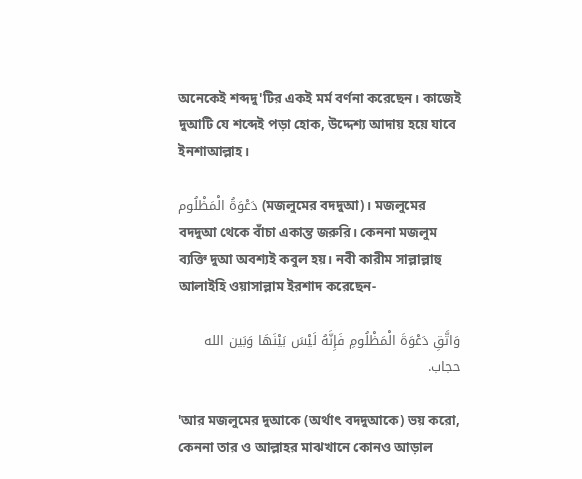অনেকেই শব্দদু'টির একই মর্ম বর্ণনা করেছেন। কাজেই দুআটি যে শব্দেই পড়া হোক, উদ্দেশ্য আদায় হয়ে যাবে ইনশাআল্লাহ।

دَعْوَةُ الْمَظْلُوم (মজলুমের বদদুআ)। মজলুমের বদদুআ থেকে বাঁচা একান্ত জরুরি। কেননা মজলুম ব্যক্তি দুআ অবশ্যই কবুল হয়। নবী কারীম সাল্লাল্লাহু আলাইহি ওয়াসাল্লাম ইরশাদ করেছেন-

وَاتَّقِ دَعْوَةَ الْمَظْلُومِ فَإِنَّهُ لَيْسَ بَيْنَهَا وَبَين الله حجاب.

'আর মজলুমের দুআকে (অর্থাৎ বদদুআকে) ভয় করো, কেননা তার ও আল্লাহর মাঝখানে কোনও আড়াল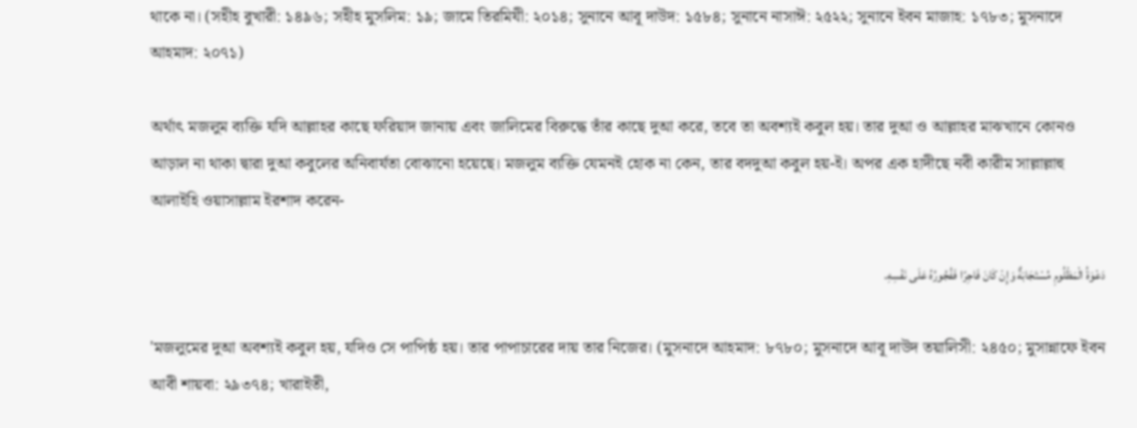থাকে না। (সহীহ বুখারী: ১৪৯৬; সহীহ মুসলিম: ১৯; জামে তিরমিযী: ২০১৪; সুনানে আবূ দাউদ: ১৫৮৪; সুনানে নাসাঈ: ২৫২২; সুনানে ইবন মাজাহ: ১৭৮৩; মুসনাদে আহমাদ: ২০৭১)

অর্থাৎ মজলুম ব্যক্তি যদি আল্লাহর কাছে ফরিয়াদ জানায় এবং জালিমের বিরুদ্ধে তাঁর কাছে দুআ করে, তবে তা অবশ্যই কবুল হয়। তার দুআ ও আল্লাহর মাঝখানে কোনও আড়াল না থাকা দ্বারা দুআ কবুলের অনিবার্যতা বোঝানো হয়েছে। মজলুম ব্যক্তি যেমনই হোক না কেন, তার বদদুআ কবুল হয়-ই। অপর এক হাদীছে নবী কারীম সাল্লাল্লাহু আলাইহি ওয়াসাল্লাম ইরশাদ করেন-

دَعْوَةُ الْمَظْلُومِ مُسْتَجَابَةٌ وَإِنْ كَانَ فَاجِرًا فَفُجُورُهُ عَلَى نَفْسِهِ.

'মজলুমের দুআ অবশ্যই কবুল হয়, যদিও সে পাপিষ্ঠ হয়। তার পাপাচারের দায় তার নিজের। (মুসনাদে আহমাদ: ৮৭৮০; মুসনাদে আবূ দাউদ তয়ালিসী: ২৪৫০; মুসান্নাফে ইবন আবী শায়বা: ২৯৩৭৪; খারাইতী,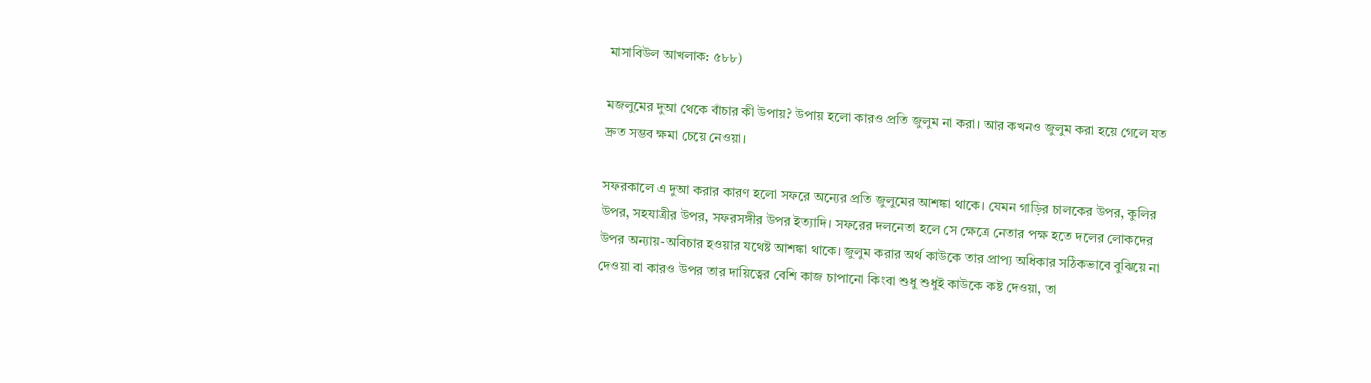মাসাবিউল আখলাক: ৫৮৮)

মজলুমের দুআ থেকে বাঁচার কী উপায়? উপায় হলো কারও প্রতি জুলুম না করা। আর কখনও জুলুম করা হয়ে গেলে যত দ্রুত সম্ভব ক্ষমা চেয়ে নেওয়া।

সফরকালে এ দুআ করার কারণ হলো সফরে অন্যের প্রতি জুলুমের আশঙ্কা থাকে। যেমন গাড়ির চালকের উপর, কুলির উপর, সহযাত্রীর উপর, সফরসঙ্গীর উপর ইত্যাদি। সফরের দলনেতা হলে সে ক্ষেত্রে নেতার পক্ষ হতে দলের লোকদের উপর অন্যায়-অবিচার হওয়ার যথেষ্ট আশঙ্কা থাকে। জুলুম করার অর্থ কাউকে তার প্রাপ্য অধিকার সঠিকভাবে বুঝিয়ে না দেওয়া বা কারও উপর তার দায়িত্বের বেশি কাজ চাপানো কিংবা শুধু শুধুই কাউকে কষ্ট দেওয়া, তা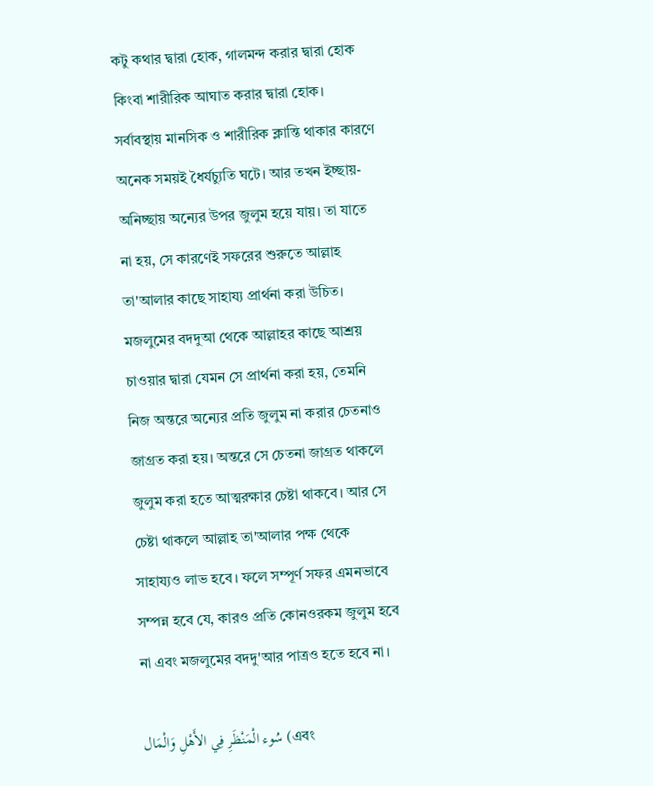কটু কথার দ্বারা হোক, গালমন্দ করার দ্বারা হোক কিংবা শারীরিক আঘাত করার দ্বারা হোক। সর্বাবস্থায় মানসিক ও শারীরিক ক্লান্তি থাকার কারণে অনেক সময়ই ধৈর্যচ্যুতি ঘটে। আর তখন ইচ্ছায়-অনিচ্ছায় অন্যের উপর জুলুম হয়ে যায়। তা যাতে না হয়, সে কারণেই সফরের শুরুতে আল্লাহ তা'আলার কাছে সাহায্য প্রার্থনা করা উচিত। মজলুমের বদদুআ থেকে আল্লাহর কাছে আশ্রয় চাওয়ার দ্বারা যেমন সে প্রার্থনা করা হয়, তেমনি নিজ অন্তরে অন্যের প্রতি জুলুম না করার চেতনাও জাগ্রত করা হয়। অন্তরে সে চেতনা জাগ্রত থাকলে জুলুম করা হতে আত্মরক্ষার চেষ্টা থাকবে। আর সে চেষ্টা থাকলে আল্লাহ তা'আলার পক্ষ থেকে সাহায্যও লাভ হবে। ফলে সম্পূর্ণ সফর এমনভাবে সম্পন্ন হবে যে, কারও প্রতি কোনওরকম জুলুম হবে না এবং মজলুমের বদদু'আর পাত্রও হতে হবে না।

سُوء الْمَنْظَرِ فِي الأَهْلِ وَالْمَال (এবং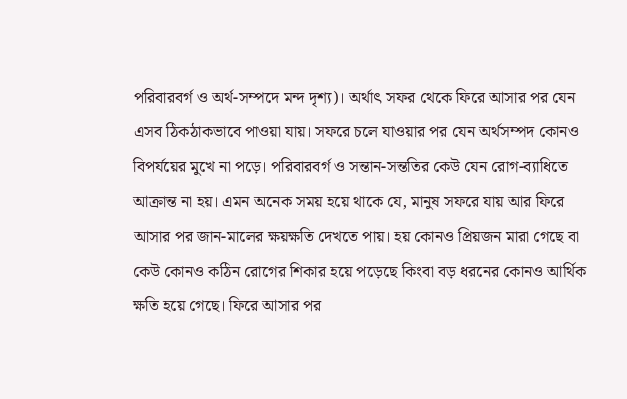পরিবারবর্গ ও অর্থ-সম্পদে মন্দ দৃশ্য)। অর্থাৎ সফর থেকে ফিরে আসার পর যেন এসব ঠিকঠাকভাবে পাওয়া যায়। সফরে চলে যাওয়ার পর যেন অর্থসম্পদ কোনও বিপর্যয়ের মুখে না পড়ে। পরিবারবর্গ ও সন্তান-সন্ততির কেউ যেন রোগ-ব্যাধিতে আক্রান্ত না হয়। এমন অনেক সময় হয়ে থাকে যে, মানুষ সফরে যায় আর ফিরে আসার পর জান-মালের ক্ষয়ক্ষতি দেখতে পায়। হয় কোনও প্রিয়জন মারা গেছে বা কেউ কোনও কঠিন রোগের শিকার হয়ে পড়েছে কিংবা বড় ধরনের কোনও আর্থিক ক্ষতি হয়ে গেছে। ফিরে আসার পর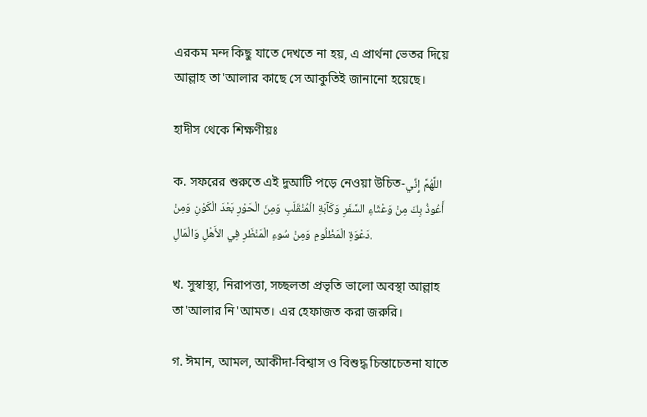এরকম মন্দ কিছু যাতে দেখতে না হয়, এ প্রার্থনা ভেতর দিয়ে আল্লাহ তা'আলার কাছে সে আকুতিই জানানো হয়েছে।

হাদীস থেকে শিক্ষণীয়ঃ

ক. সফরের শুরুতে এই দুআটি পড়ে নেওয়া উচিত-اللَّهُمَّ إِنِّي أَعُوذُ بِكَ مِنْ وَعْثَاءِ السَّفَرِ وَكَآبَةِ الْمُنْقَلَبِ وَمِنَ الْحَوْرِ بَعْدَ الْكَوْنِ وَمِنْ دَعْوَةِ الْمَظْلُومِ وَمِنْ سُوءِ الْمَنْظَرِ فِي الأَهْلِ وَالْمَالِ.

খ. সুস্বাস্থ্য, নিরাপত্তা, সচ্ছলতা প্রভৃতি ভালো অবস্থা আল্লাহ তা'আলার নি'আমত। এর হেফাজত করা জরুরি।

গ. ঈমান, আমল, আকীদা-বিশ্বাস ও বিশুদ্ধ চিন্তাচেতনা যাতে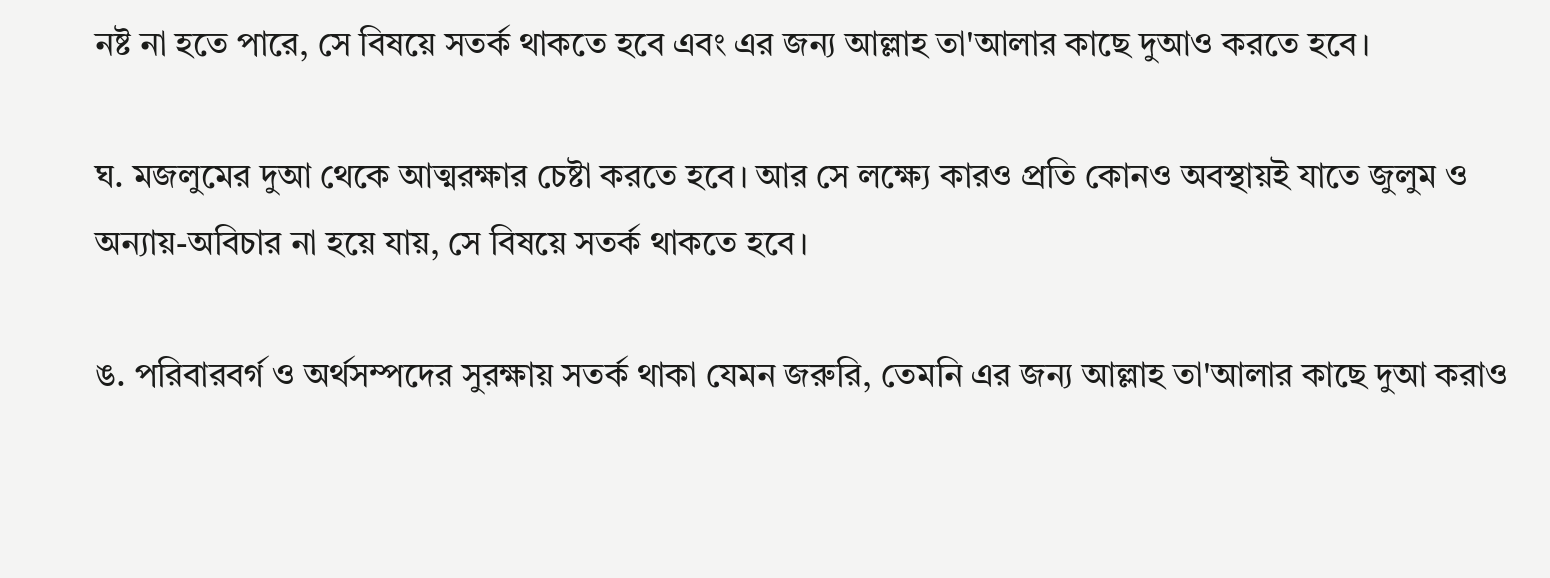নষ্ট না হতে পারে, সে বিষয়ে সতর্ক থাকতে হবে এবং এর জন্য আল্লাহ তা'আলার কাছে দুআও করতে হবে।

ঘ. মজলুমের দুআ থেকে আত্মরক্ষার চেষ্টা করতে হবে। আর সে লক্ষ্যে কারও প্রতি কোনও অবস্থায়ই যাতে জুলুম ও অন্যায়-অবিচার না হয়ে যায়, সে বিষয়ে সতর্ক থাকতে হবে।

ঙ. পরিবারবর্গ ও অর্থসম্পদের সুরক্ষায় সতর্ক থাকা যেমন জরুরি, তেমনি এর জন্য আল্লাহ তা'আলার কাছে দুআ করাও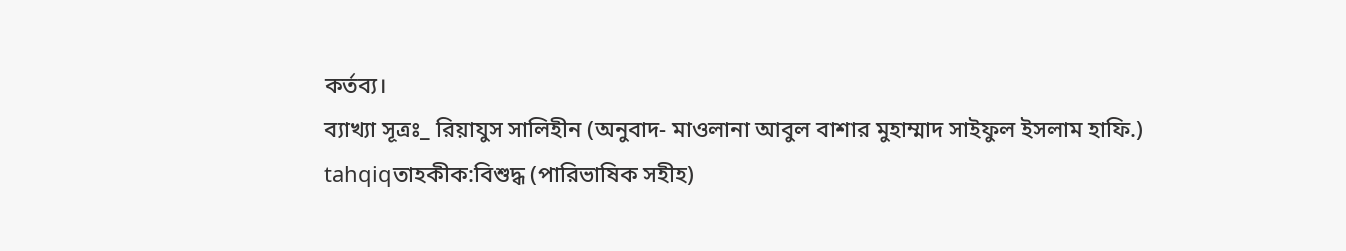কর্তব্য।
ব্যাখ্যা সূত্রঃ_ রিয়াযুস সালিহীন (অনুবাদ- মাওলানা আবুল বাশার মুহাম্মাদ সাইফুল ইসলাম হাফি.)
tahqiqতাহকীক:বিশুদ্ধ (পারিভাষিক সহীহ)